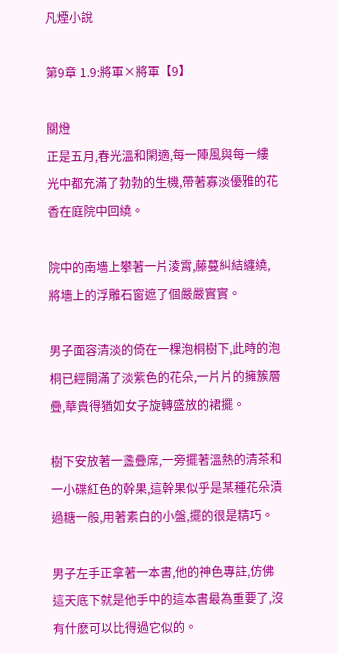凡煙小說

第9章 1.9:將軍×將軍【9】

關燈
正是五月,春光溫和閑適,每一陣風與每一縷光中都充滿了勃勃的生機,帶著寡淡優雅的花香在庭院中回繞。

院中的南墻上攀著一片淩霄,藤蔓糾結纏繞,將墻上的浮雕石窗遮了個嚴嚴實實。

男子面容清淡的倚在一棵泡桐樹下,此時的泡桐已經開滿了淡紫色的花朵,一片片的擁簇層疊,華貴得猶如女子旋轉盛放的裙擺。

樹下安放著一盞疊席,一旁擺著溫熱的清茶和一小碟紅色的幹果,這幹果似乎是某種花朵漬過糖一般,用著素白的小盤,擺的很是精巧。

男子左手正拿著一本書,他的神色專註,仿佛這天底下就是他手中的這本書最為重要了,沒有什麽可以比得過它似的。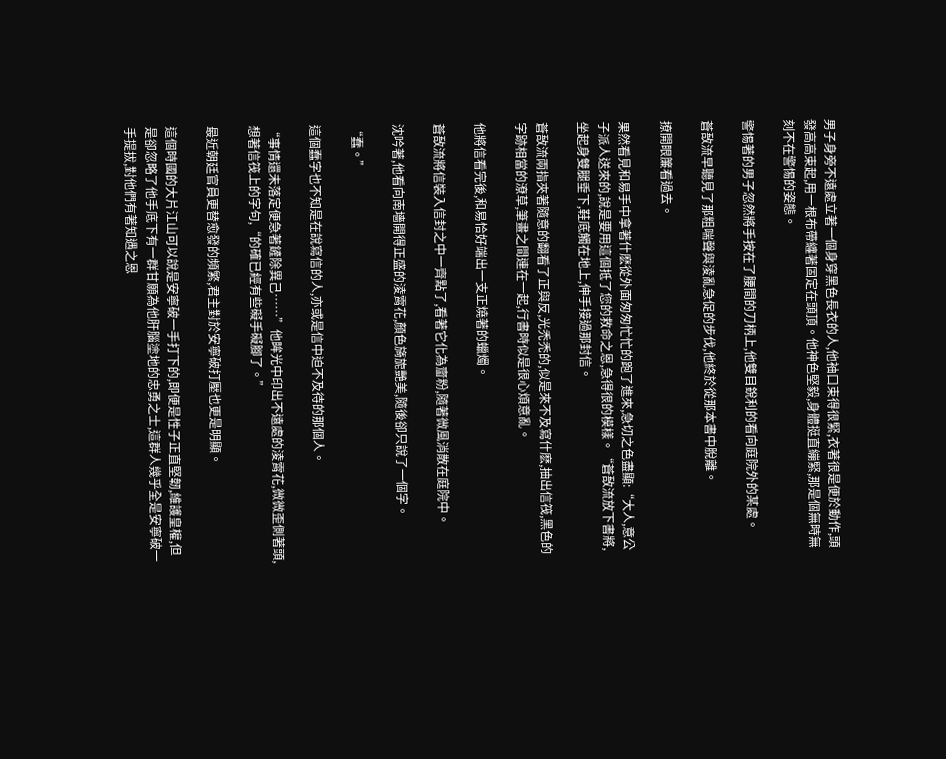男子身旁不遠處立著一個身穿黑色長衣的人,他袖口束得很緊,衣著很是便於動作,頭發高高束起,用一根布帶纏著固定在頭頂。他神色堅毅,身體挺直繃緊,那是個無時無刻不在警惕的姿態。

警惕著的男子忽然將手按在了腰間的刀柄上,他雙目銳利的看向庭院外的某處。

蒼敔流早聽見了那粗喘聲與淩亂急促的步伐,他終於從那本書中脫離。

撩開眼簾看過去。

果然看見和易手中拿著什麽從外面匆匆忙忙的跑了進來,急切之色盡顯:“大人,意公子派人送來的,說是要用這個抵了您的救命之恩,急得很的模樣。“蒼敔流放下書將,坐起身雙腿垂下,鞋底觸在地上,伸手接過那封信。

蒼敔流兩指夾著隨意的翻看了正與反,光禿禿的,似是來不及寫什麽,抽出信筏,黑色的字跡相當的潦草,筆畫之間連在一起,行書時似是很心煩意亂。

他將信看完後,和易恰好端出一支正燒著的蠟燭。

蒼敔流將信裝入信封之中一齊點了,看著它化為齏粉,隨著微風消散在庭院中。

沈吟著,他看向南墻開得正盛的淩霄花,顏色旖旎艷美,隨後卻只說了一個字。

“蠢。”

這個蠢字也不知是在說寫信的人,亦或是信中迫不及待的那個人。

“事情還未落定便急著鏟除異己……”他眸光中印出不遠處的淩霄花,微微歪側著頭,想著信筏上的字句,“的確已經有些礙手礙腳了。”

最近朝廷官員更替愈發的頻繁,君主對於安寧破打壓也更是明顯。

這個時國的大片江山可以說是安寧破一手打下的,即便是性子正直堅韌,維護皇權,但是卻忽略了他手底下有一群甘願為他肝腦塗地的忠勇之士,這群人幾乎全是安寧破一手提拔,對他們有著知遇之恩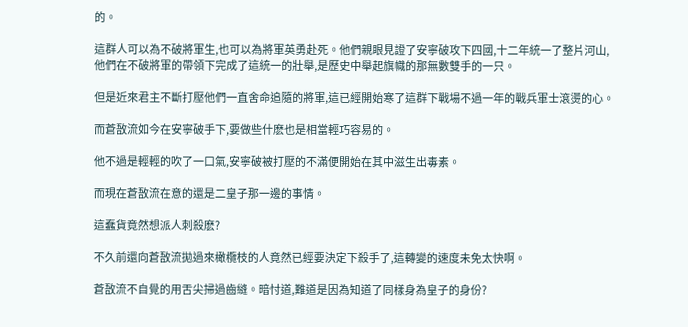的。

這群人可以為不破將軍生,也可以為將軍英勇赴死。他們親眼見證了安寧破攻下四國,十二年統一了整片河山,他們在不破將軍的帶領下完成了這統一的壯舉,是歷史中舉起旗幟的那無數雙手的一只。

但是近來君主不斷打壓他們一直舍命追隨的將軍,這已經開始寒了這群下戰場不過一年的戰兵軍士滾燙的心。

而蒼敔流如今在安寧破手下,要做些什麽也是相當輕巧容易的。

他不過是輕輕的吹了一口氣,安寧破被打壓的不滿便開始在其中滋生出毒素。

而現在蒼敔流在意的還是二皇子那一邊的事情。

這蠢貨竟然想派人刺殺麽?

不久前還向蒼敔流拋過來橄欖枝的人竟然已經要決定下殺手了,這轉變的速度未免太快啊。

蒼敔流不自覺的用舌尖掃過齒縫。暗忖道,難道是因為知道了同樣身為皇子的身份?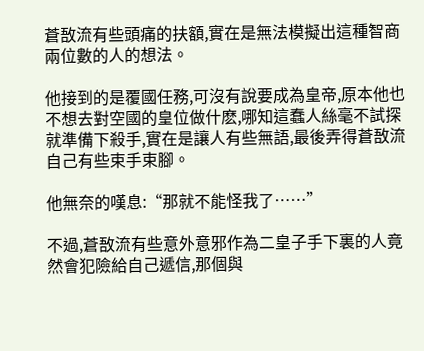蒼敔流有些頭痛的扶額,實在是無法模擬出這種智商兩位數的人的想法。

他接到的是覆國任務,可沒有說要成為皇帝,原本他也不想去對空國的皇位做什麽,哪知這蠢人絲毫不試探就準備下殺手,實在是讓人有些無語,最後弄得蒼敔流自己有些束手束腳。

他無奈的嘆息:“那就不能怪我了……”

不過,蒼敔流有些意外意邪作為二皇子手下裏的人竟然會犯險給自己遞信,那個與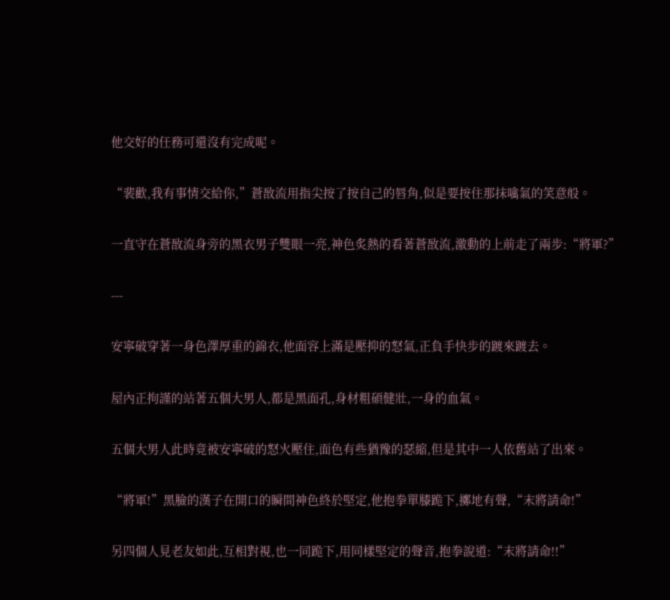他交好的任務可還沒有完成呢。

“裴歡,我有事情交給你,”蒼敔流用指尖按了按自己的唇角,似是要按住那抹噙氣的笑意般。

一直守在蒼敔流身旁的黑衣男子雙眼一亮,神色炙熱的看著蒼敔流,激動的上前走了兩步:“將軍?”

---

安寧破穿著一身色澤厚重的錦衣,他面容上滿是壓抑的怒氣,正負手快步的踱來踱去。

屋內正拘謹的站著五個大男人,都是黑面孔,身材粗碩健壯,一身的血氣。

五個大男人此時竟被安寧破的怒火壓住,面色有些猶豫的瑟縮,但是其中一人依舊站了出來。

“將軍!”黑臉的漢子在開口的瞬間神色終於堅定,他抱拳單膝跪下,擲地有聲,“末將請命!”

另四個人見老友如此,互相對視,也一同跪下,用同樣堅定的聲音,抱拳說道:“末將請命!!”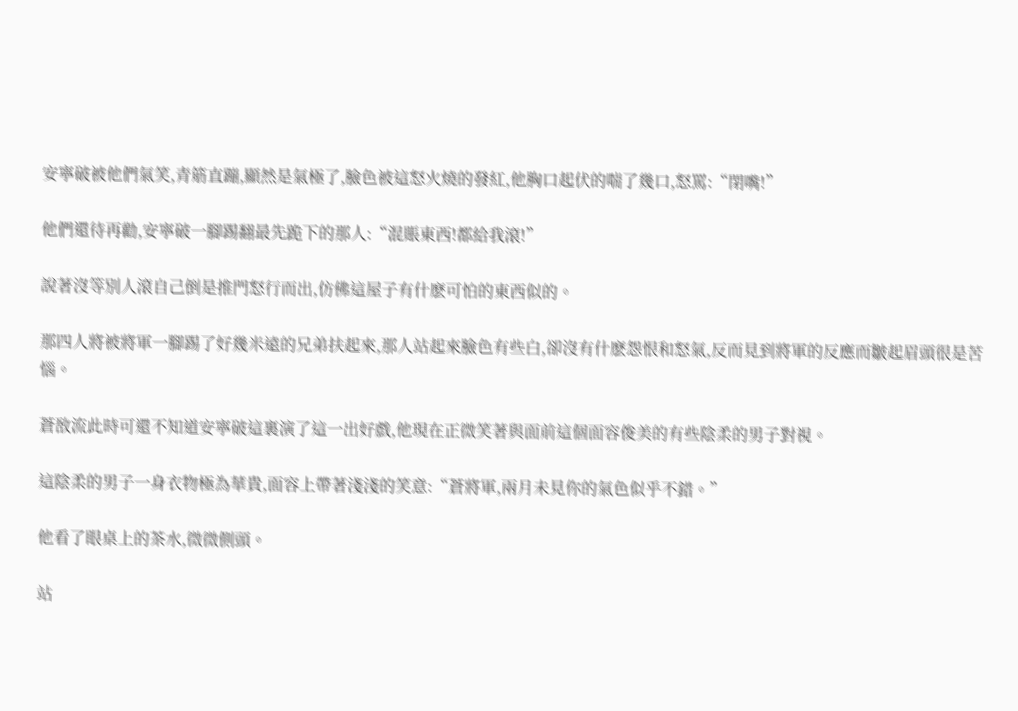安寧破被他們氣笑,青筋直蹦,顯然是氣極了,臉色被這怒火燒的發紅,他胸口起伏的喘了幾口,怒罵:“閉嘴!”

他們還待再勸,安寧破一腳踢翻最先跪下的那人:“混賬東西!都給我滾!”

說著沒等別人滾自己倒是推門怒行而出,仿佛這屋子有什麽可怕的東西似的。

那四人將被將軍一腳踢了好幾米遠的兄弟扶起來,那人站起來臉色有些白,卻沒有什麽怨恨和怒氣,反而見到將軍的反應而皺起眉頭很是苦惱。

蒼敔流此時可還不知道安寧破這裏演了這一出好戲,他現在正微笑著與面前這個面容俊美的有些陰柔的男子對視。

這陰柔的男子一身衣物極為華貴,面容上帶著淺淺的笑意:“蒼將軍,兩月未見你的氣色似乎不錯。”

他看了眼桌上的茶水,微微側頭。

站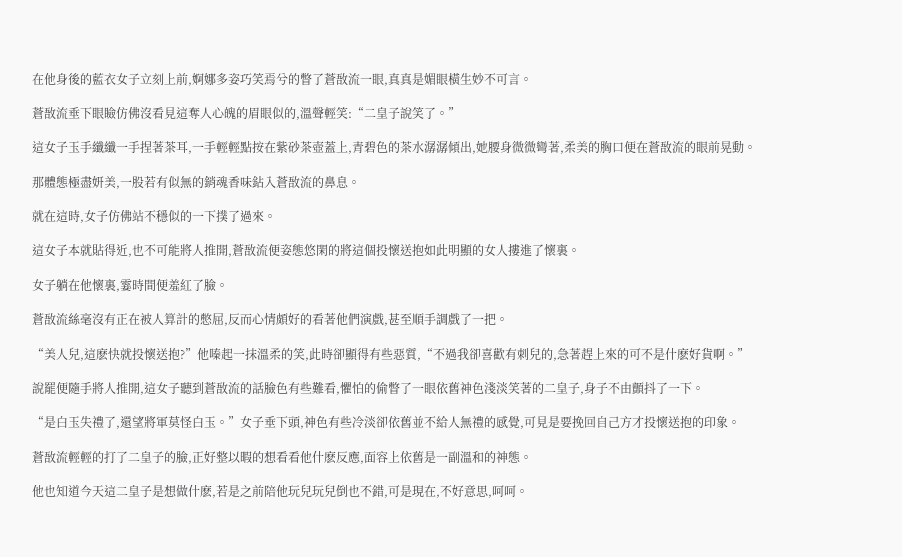在他身後的藍衣女子立刻上前,婀娜多姿巧笑焉兮的瞥了蒼敔流一眼,真真是媚眼橫生妙不可言。

蒼敔流垂下眼瞼仿佛沒看見這奪人心魄的眉眼似的,溫聲輕笑:“二皇子說笑了。”

這女子玉手纖纖一手捏著茶耳,一手輕輕點按在紫砂茶壺蓋上,青碧色的茶水潺潺傾出,她腰身微微彎著,柔美的胸口便在蒼敔流的眼前晃動。

那體態極盡妍美,一股若有似無的銷魂香味鉆入蒼敔流的鼻息。

就在這時,女子仿佛站不穩似的一下撲了過來。

這女子本就貼得近,也不可能將人推開,蒼敔流便姿態悠閑的將這個投懷送抱如此明顯的女人摟進了懷裏。

女子躺在他懷裏,霎時間便羞紅了臉。

蒼敔流絲毫沒有正在被人算計的憋屈,反而心情頗好的看著他們演戲,甚至順手調戲了一把。

“美人兒,這麽快就投懷送抱?”他嗪起一抹溫柔的笑,此時卻顯得有些惡質,“不過我卻喜歡有刺兒的,急著趕上來的可不是什麽好貨啊。”

說罷便隨手將人推開,這女子聽到蒼敔流的話臉色有些難看,懼怕的偷瞥了一眼依舊神色淺淡笑著的二皇子,身子不由顫抖了一下。

“是白玉失禮了,還望將軍莫怪白玉。”女子垂下頭,神色有些冷淡卻依舊並不給人無禮的感覺,可見是要挽回自己方才投懷送抱的印象。

蒼敔流輕輕的打了二皇子的臉,正好整以暇的想看看他什麽反應,面容上依舊是一副溫和的神態。

他也知道今天這二皇子是想做什麽,若是之前陪他玩兒玩兒倒也不錯,可是現在,不好意思,呵呵。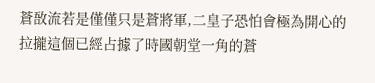蒼敔流若是僅僅只是蒼將軍,二皇子恐怕會極為開心的拉攏這個已經占據了時國朝堂一角的蒼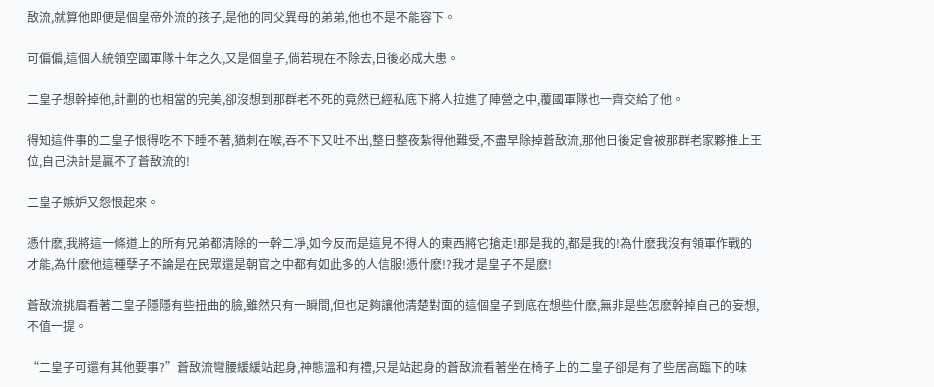敔流,就算他即便是個皇帝外流的孩子,是他的同父異母的弟弟,他也不是不能容下。

可偏偏,這個人統領空國軍隊十年之久,又是個皇子,倘若現在不除去,日後必成大患。

二皇子想幹掉他,計劃的也相當的完美,卻沒想到那群老不死的竟然已經私底下將人拉進了陣營之中,覆國軍隊也一齊交給了他。

得知這件事的二皇子恨得吃不下睡不著,猶刺在喉,吞不下又吐不出,整日整夜紮得他難受,不盡早除掉蒼敔流,那他日後定會被那群老家夥推上王位,自己決計是贏不了蒼敔流的!

二皇子嫉妒又怨恨起來。

憑什麽,我將這一條道上的所有兄弟都清除的一幹二凈,如今反而是這見不得人的東西將它搶走!那是我的,都是我的!為什麽我沒有領軍作戰的才能,為什麽他這種孽子不論是在民眾還是朝官之中都有如此多的人信服!憑什麽!?我才是皇子不是麽!

蒼敔流挑眉看著二皇子隱隱有些扭曲的臉,雖然只有一瞬間,但也足夠讓他清楚對面的這個皇子到底在想些什麽,無非是些怎麽幹掉自己的妄想,不值一提。

“二皇子可還有其他要事?”蒼敔流彎腰緩緩站起身,神態溫和有禮,只是站起身的蒼敔流看著坐在椅子上的二皇子卻是有了些居高臨下的味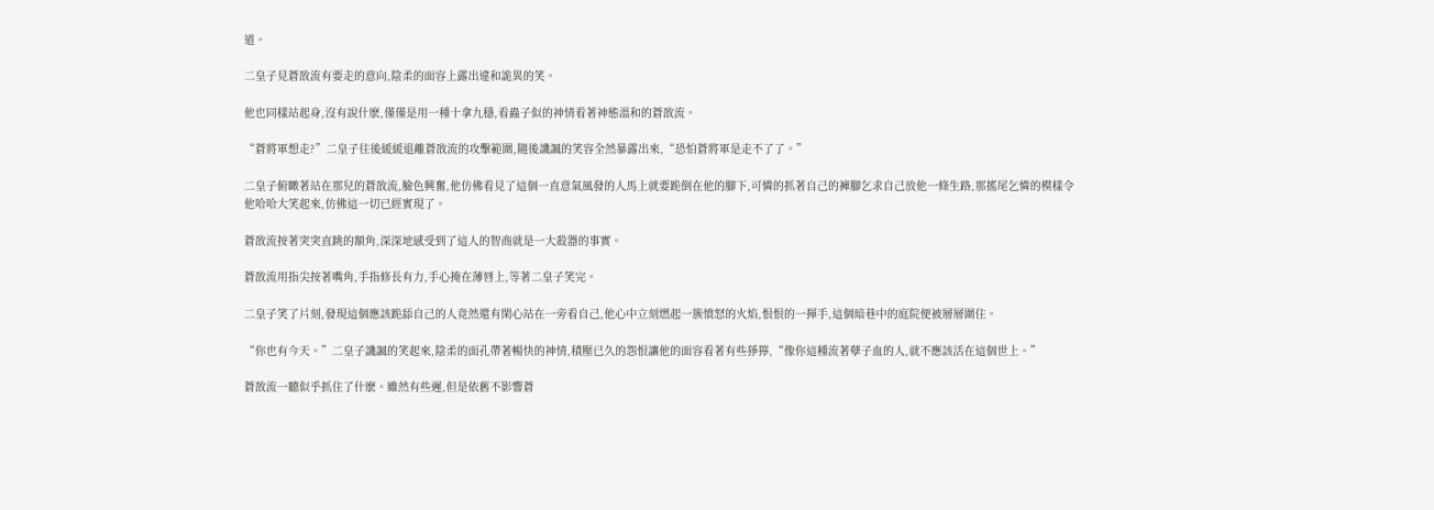道。

二皇子見蒼敔流有要走的意向,陰柔的面容上露出違和詭異的笑。

他也同樣站起身,沒有說什麽,僅僅是用一種十拿九穩,看蟲子似的神情看著神態溫和的蒼敔流。

“蒼將軍想走?”二皇子往後緩緩退離蒼敔流的攻擊範圍,隨後譏諷的笑容全然暴露出來,“恐怕蒼將軍是走不了了。”

二皇子俯瞰著站在那兒的蒼敔流,臉色興奮,他仿佛看見了這個一直意氣風發的人馬上就要跪倒在他的腳下,可憐的抓著自己的褲腳乞求自己放他一條生路,那搖尾乞憐的模樣令他哈哈大笑起來,仿佛這一切已經實現了。

蒼敔流按著突突直跳的額角,深深地感受到了這人的智商就是一大殺器的事實。

蒼敔流用指尖按著嘴角,手指修長有力,手心掩在薄唇上,等著二皇子笑完。

二皇子笑了片刻,發現這個應該跪舔自己的人竟然還有閑心站在一旁看自己,他心中立刻燃起一簇憤怒的火焰,恨恨的一揮手,這個暗巷中的庭院便被層層圍住。

“你也有今天。”二皇子譏諷的笑起來,陰柔的面孔帶著暢快的神情,積壓已久的怨恨讓他的面容看著有些猙獰,“像你這種流著孽子血的人,就不應該活在這個世上。”

蒼敔流一聽似乎抓住了什麽。雖然有些遲,但是依舊不影響蒼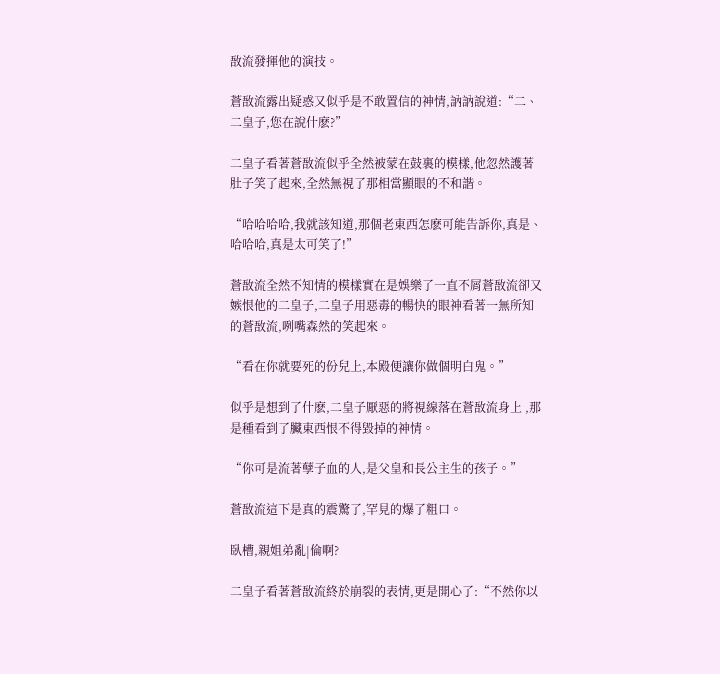敔流發揮他的演技。

蒼敔流露出疑惑又似乎是不敢置信的神情,訥訥說道:“二、二皇子,您在說什麽?”

二皇子看著蒼敔流似乎全然被蒙在鼓裏的模樣,他忽然護著肚子笑了起來,全然無視了那相當顯眼的不和諧。

“哈哈哈哈,我就該知道,那個老東西怎麽可能告訴你,真是、哈哈哈,真是太可笑了!”

蒼敔流全然不知情的模樣實在是娛樂了一直不屑蒼敔流卻又嫉恨他的二皇子,二皇子用惡毒的暢快的眼神看著一無所知的蒼敔流,咧嘴森然的笑起來。

“看在你就要死的份兒上,本殿便讓你做個明白鬼。”

似乎是想到了什麽,二皇子厭惡的將視線落在蒼敔流身上 ,那是種看到了臟東西恨不得毀掉的神情。

“你可是流著孽子血的人,是父皇和長公主生的孩子。”

蒼敔流這下是真的震驚了,罕見的爆了粗口。

臥槽,親姐弟亂|倫啊?

二皇子看著蒼敔流終於崩裂的表情,更是開心了:“不然你以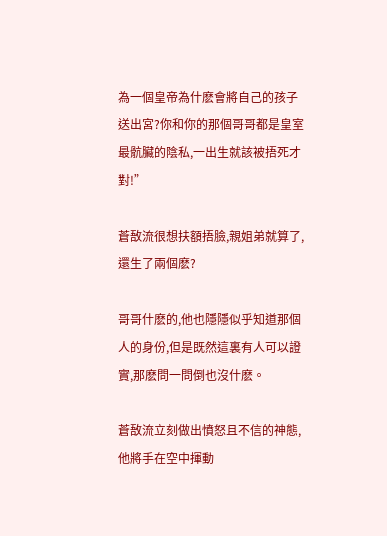為一個皇帝為什麽會將自己的孩子送出宮?你和你的那個哥哥都是皇室最骯臟的陰私,一出生就該被捂死才對!”

蒼敔流很想扶額捂臉,親姐弟就算了,還生了兩個麽?

哥哥什麽的,他也隱隱似乎知道那個人的身份,但是既然這裏有人可以證實,那麽問一問倒也沒什麽。

蒼敔流立刻做出憤怒且不信的神態,他將手在空中揮動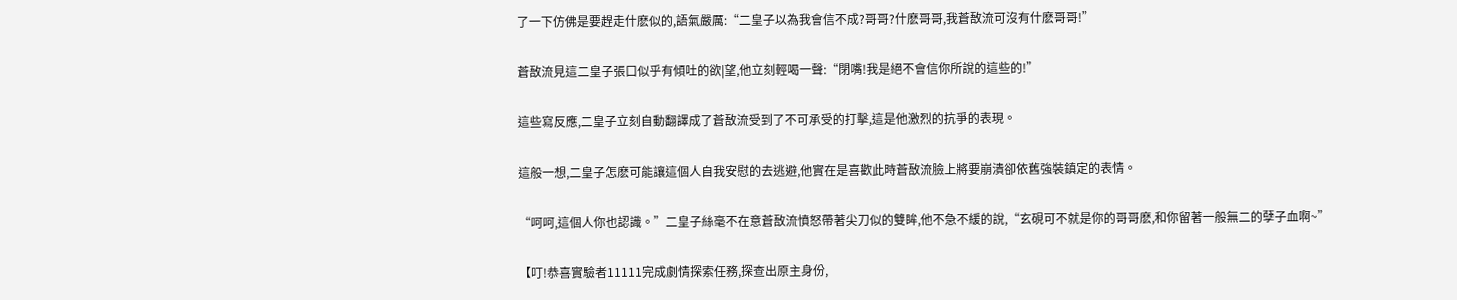了一下仿佛是要趕走什麽似的,語氣嚴厲:“二皇子以為我會信不成?哥哥?什麽哥哥,我蒼敔流可沒有什麽哥哥!”

蒼敔流見這二皇子張口似乎有傾吐的欲|望,他立刻輕喝一聲:“閉嘴!我是絕不會信你所說的這些的!”

這些寫反應,二皇子立刻自動翻譯成了蒼敔流受到了不可承受的打擊,這是他激烈的抗爭的表現。

這般一想,二皇子怎麽可能讓這個人自我安慰的去逃避,他實在是喜歡此時蒼敔流臉上將要崩潰卻依舊強裝鎮定的表情。

“呵呵,這個人你也認識。”二皇子絲毫不在意蒼敔流憤怒帶著尖刀似的雙眸,他不急不緩的說,“玄硯可不就是你的哥哥麽,和你留著一般無二的孽子血啊~”

【叮!恭喜實驗者11111完成劇情探索任務,探查出原主身份,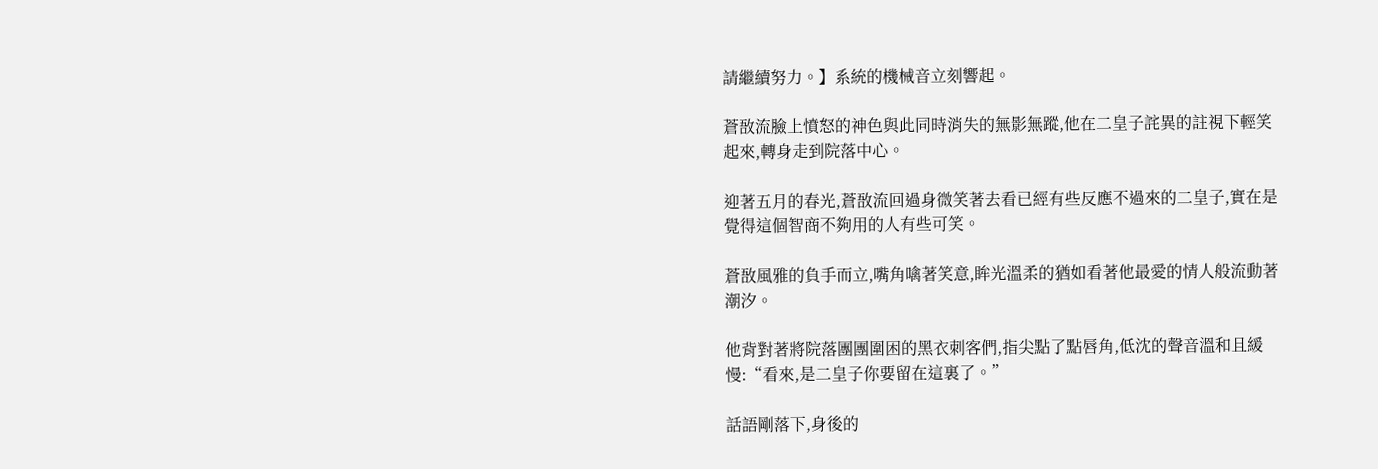請繼續努力。】系統的機械音立刻響起。

蒼敔流臉上憤怒的神色與此同時消失的無影無蹤,他在二皇子詫異的註視下輕笑起來,轉身走到院落中心。

迎著五月的春光,蒼敔流回過身微笑著去看已經有些反應不過來的二皇子,實在是覺得這個智商不夠用的人有些可笑。

蒼敔風雅的負手而立,嘴角噙著笑意,眸光溫柔的猶如看著他最愛的情人般流動著潮汐。

他背對著將院落團團圍困的黑衣刺客們,指尖點了點唇角,低沈的聲音溫和且緩慢:“看來,是二皇子你要留在這裏了。”

話語剛落下,身後的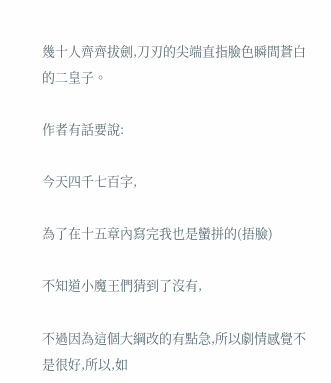幾十人齊齊拔劍,刀刃的尖端直指臉色瞬間蒼白的二皇子。

作者有話要說:

今天四千七百字,

為了在十五章內寫完我也是蠻拼的(捂臉)

不知道小魔王們猜到了沒有,

不過因為這個大綱改的有點急,所以劇情感覺不是很好,所以,如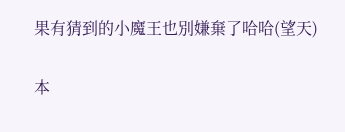果有猜到的小魔王也別嫌棄了哈哈(望天)

本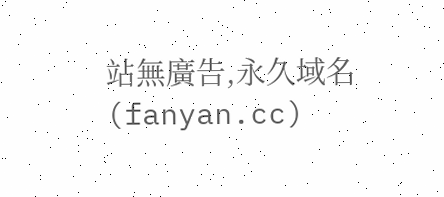站無廣告,永久域名(fanyan.cc)